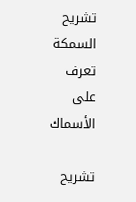تشريح السمكة تعرف على الأسماك

تشريح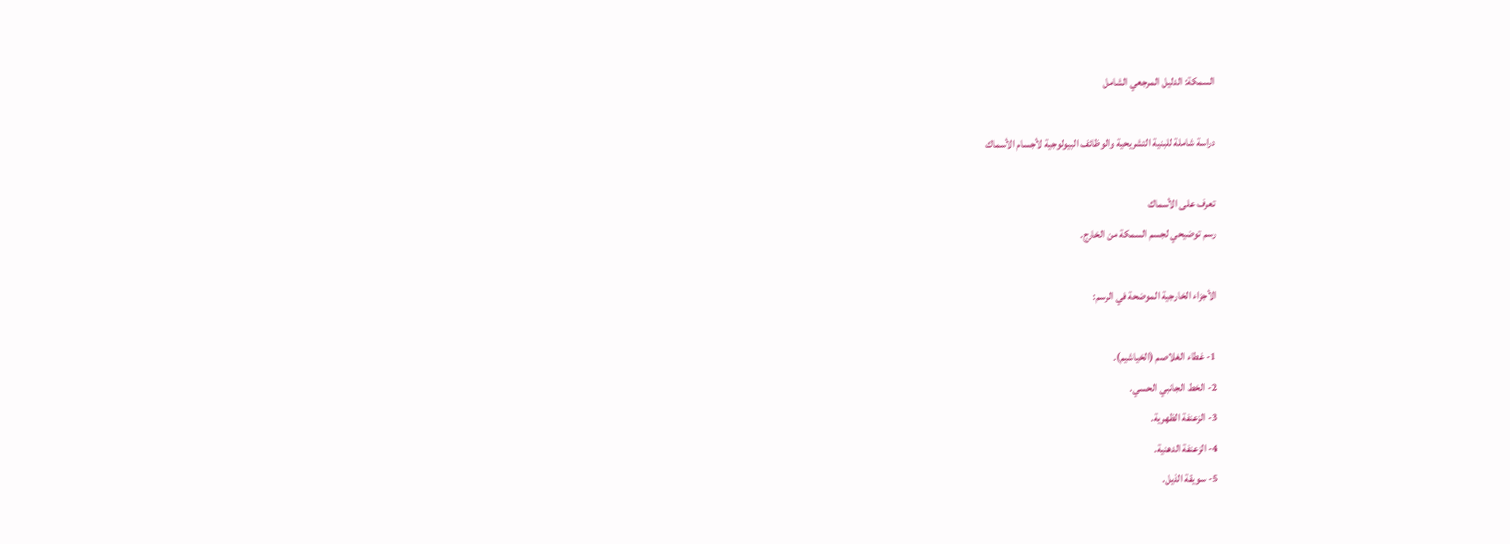السمكة: الدليل المرجعي الشامل

دراسة شاملة للبنية التشريحية والوظائف البيولوجية لأجسام الأسماك

تعرف على الأسماك
رسم توضيحي لجسم السمكة من الخارج.

الأجزاء الخارجية الموضحة في الرسم:

1- غطاء الغلاصم (الخياشيم).
2- الخط الجانبي الحسي.
3- الزعنفة الظهرية.
4- الزعنفة الدهنية.
5- سويقة الذيل.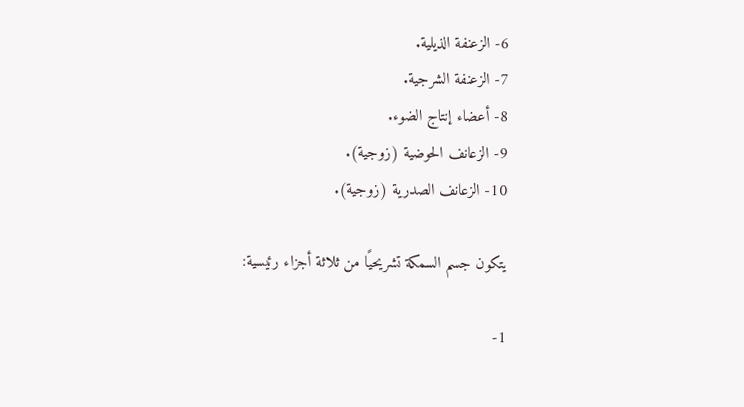6- الزعنفة الذيلية.
7- الزعنفة الشرجية.
8- أعضاء إنتاج الضوء.
9- الزعانف الحوضية (زوجية).
10- الزعانف الصدرية (زوجية).

يتكون جسم السمكة تشريحيًا من ثلاثة أجزاء رئيسية:

1-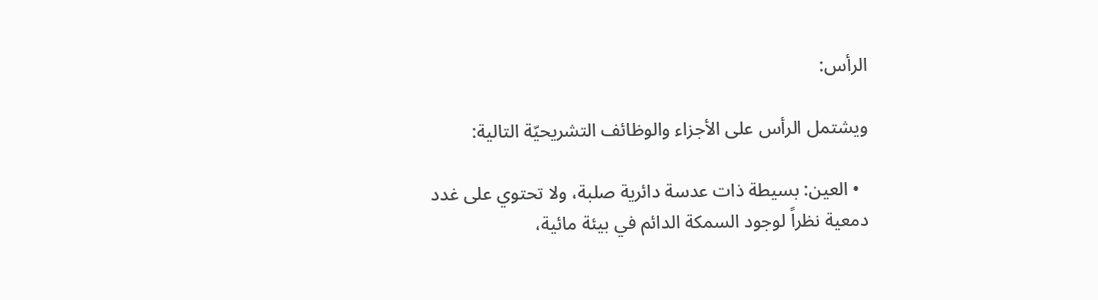الرأس:

ويشتمل الرأس على الأجزاء والوظائف التشريحيّة التالية:

  • العين: بسيطة ذات عدسة دائرية صلبة، ولا تحتوي على غدد دمعية نظراً لوجود السمكة الدائم في بيئة مائية،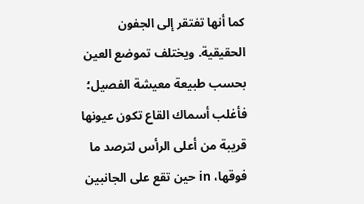كما أنها تفتقر إلى الجفون الحقيقية. ويختلف تموضع العين بحسب طبيعة معيشة الفصيل؛ فأغلب أسماك القاع تكون عيونها قريبة من أعلى الرأس لترصد ما فوقها، in حين تقع على الجانبين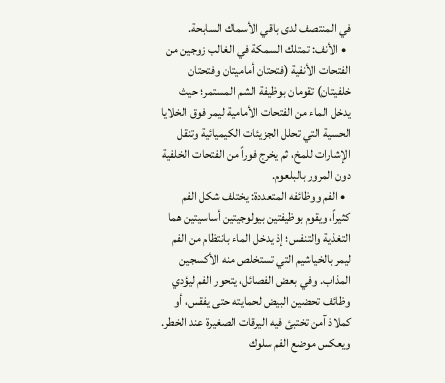في المنتصف لدى باقي الأسماك السابحة.
  • الأنف: تمتلك السمكة في الغالب زوجين من الفتحات الأنفية (فتحتان أماميتان وفتحتان خلفيتان) تقومان بوظيفة الشم المستمر؛ حيث يدخل الماء من الفتحات الأمامية ليمر فوق الخلايا الحسية التي تحلل الجزيئات الكيميائية وتنقل الإشارات للمخ، ثم يخرج فوراً من الفتحات الخلفية دون المرور بالبلعوم.
  • الفم ووظائفه المتعددة: يختلف شكل الفم كثيراً، ويقوم بوظيفتين بيولوجيتين أساسيتين هما التغذية والتنفس؛ إذ يدخل الماء بانتظام من الفم ليمر بالخياشيم التي تستخلص منه الأكسجين المذاب. وفي بعض الفصائل، يتحور الفم ليؤدي وظائف تحضين البيض لحمايته حتى يفقس، أو كملاذ آمن تختبئ فيه اليرقات الصغيرة عند الخطر. ويعكس موضع الفم سلوك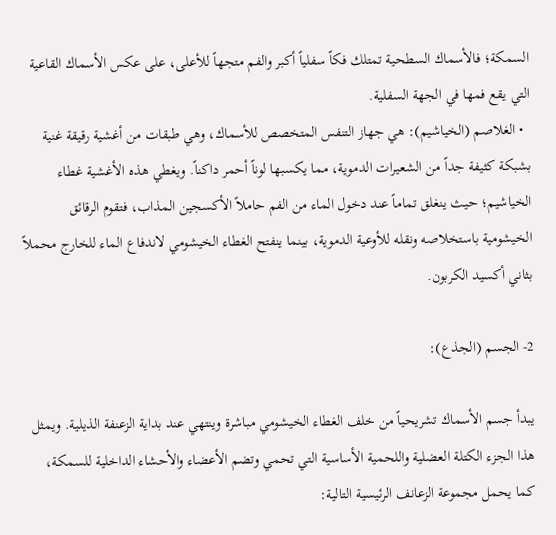السمكة؛ فالأسماك السطحية تمتلك فكاً سفلياً أكبر والفم متجهاً للأعلى، على عكس الأسماك القاعية التي يقع فمها في الجهة السفلية.
  • الغلاصم (الخياشيم): هي جهاز التنفس المتخصص للأسماك، وهي طبقات من أغشية رقيقة غنية بشبكة كثيفة جداً من الشعيرات الدموية، مما يكسبها لوناً أحمر داكناً. ويغطي هذه الأغشية غطاء الخياشيم؛ حيث ينغلق تماماً عند دخول الماء من الفم حاملاً الأكسجين المذاب، فتقوم الرقائق الخيشومية باستخلاصه ونقله للأوعية الدموية، بينما ينفتح الغطاء الخيشومي لاندفاع الماء للخارج محملاً بثاني أكسيد الكربون.

2- الجسم (الجذع):

يبدأ جسم الأسماك تشريحياً من خلف الغطاء الخيشومي مباشرة وينتهي عند بداية الزعنفة الذيلية. ويمثل هذا الجزء الكتلة العضلية واللحمية الأساسية التي تحمي وتضم الأعضاء والأحشاء الداخلية للسمكة، كما يحمل مجموعة الزعانف الرئيسية التالية: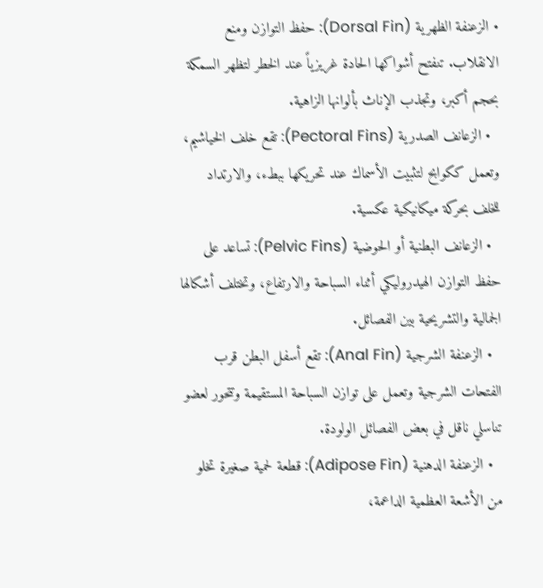• الزعنفة الظهرية (Dorsal Fin): حفظ التوازن ومنع الانقلاب. تنفتح أشواكها الحادة غريزياً عند الخطر لتظهر السمكة بحجم أكبر، وتجذب الإناث بألوانها الزاهية.
  • الزعانف الصدرية (Pectoral Fins): تقع خلف الخياشيم، وتعمل ككوابح لتثبيت الأسماك عند تحريكها ببطء، والارتداد للخلف بحركة ميكانيكية عكسية.
  • الزعانف البطنية أو الحوضية (Pelvic Fins): تساعد على حفظ التوازن الهيدروليكي أثناء السباحة والارتفاع، وتختلف أشكالها الجمالية والتشريحية بين الفصائل.
  • الزعنفة الشرجية (Anal Fin): تقع أسفل البطن قرب الفتحات الشرجية وتعمل على توازن السباحة المستقيمة وتتحور لعضو تناسلي ناقل في بعض الفصائل الولودة.
  • الزعنفة الدهنية (Adipose Fin): قطعة لحمية صغيرة تخلو من الأشعة العظمية الداعمة،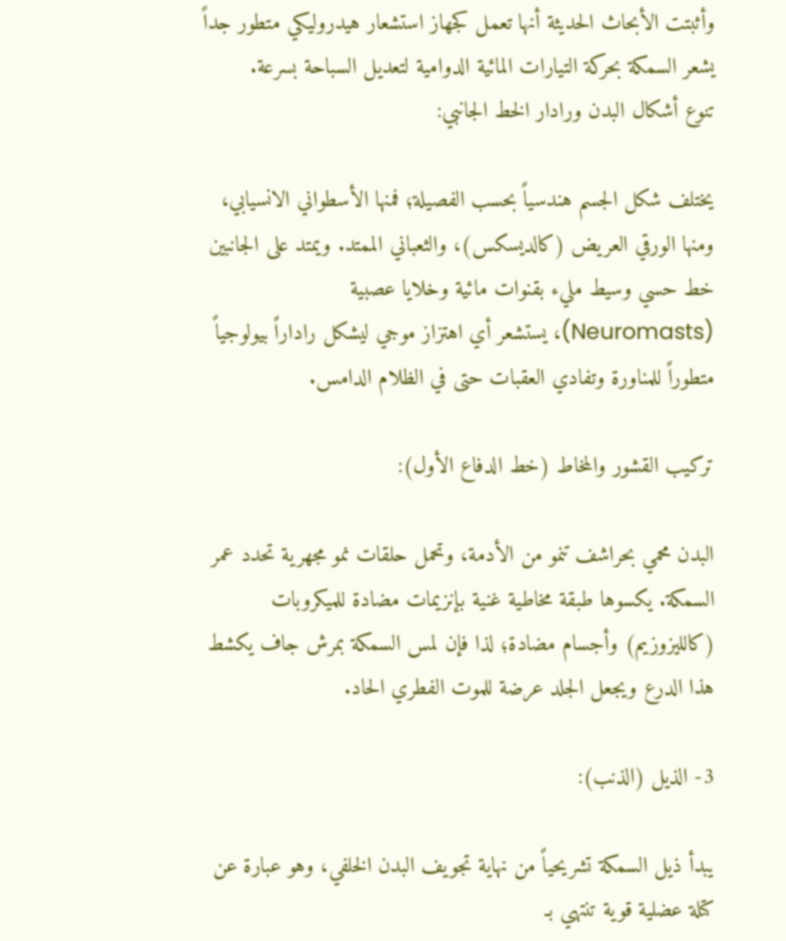وأثبتت الأبحاث الحديثة أنها تعمل كجهاز استشعار هيدروليكي متطور جداً يشعر السمكة بحركة التيارات المائية الدوامية لتعديل السباحة بسرعة.
تنوع أشكال البدن ورادار الخط الجانبي:

يختلف شكل الجسم هندسياً بحسب الفصيلة؛ فمنها الأسطواني الانسيابي، ومنها الورقي العريض (كالديسكس)، والثعباني الممتد. ويمتد على الجانبين خط حسي وسيط مليء بقنوات مائية وخلايا عصبية (Neuromasts)، يستشعر أي اهتزاز موجي ليشكل راداراً بيولوجياً متطوراً للمناورة وتفادي العقبات حتى في الظلام الدامس.

تركيب القشور والمخاط (خط الدفاع الأول):

البدن محمي بحراشف تنمو من الأدمة، وتحمل حلقات نمو مجهرية تحدد عمر السمكة. يكسوها طبقة مخاطية غنية بإنزيمات مضادة للميكروبات (كالليزوزيم) وأجسام مضادة؛ لذا فإن لمس السمكة بمرش جاف يكشط هذا الدرع ويجعل الجلد عرضة للموت الفطري الحاد.

3- الذيل (الذنب):

يبدأ ذيل السمكة تشريحياً من نهاية تجويف البدن الخلفي، وهو عبارة عن كتلة عضلية قوية تنتهي بـ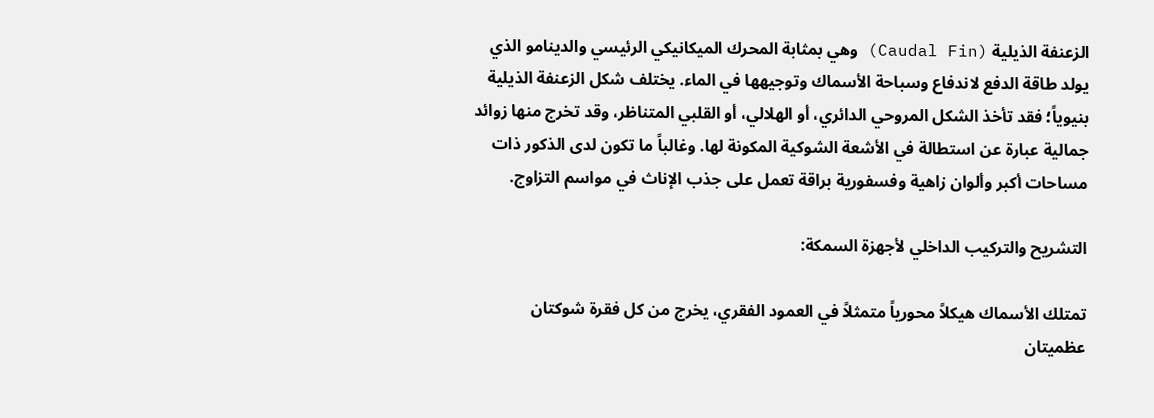الزعنفة الذيلية (Caudal Fin) وهي بمثابة المحرك الميكانيكي الرئيسي والدينامو الذي يولد طاقة الدفع لاندفاع وسباحة الأسماك وتوجيهها في الماء. يختلف شكل الزعنفة الذيلية بنيوياً؛ فقد تأخذ الشكل المروحي الدائري، أو الهلالي، أو القلبي المتناظر، وقد تخرج منها زوائد جمالية عبارة عن استطالة في الأشعة الشوكية المكونة لها. وغالباً ما تكون لدى الذكور ذات مساحات أكبر وألوان زاهية وفسفورية براقة تعمل على جذب الإناث في مواسم التزاوج.

التشريح والتركيب الداخلي لأجهزة السمكة:

تمتلك الأسماك هيكلاً محورياً متمثلاً في العمود الفقري، يخرج من كل فقرة شوكتان عظميتان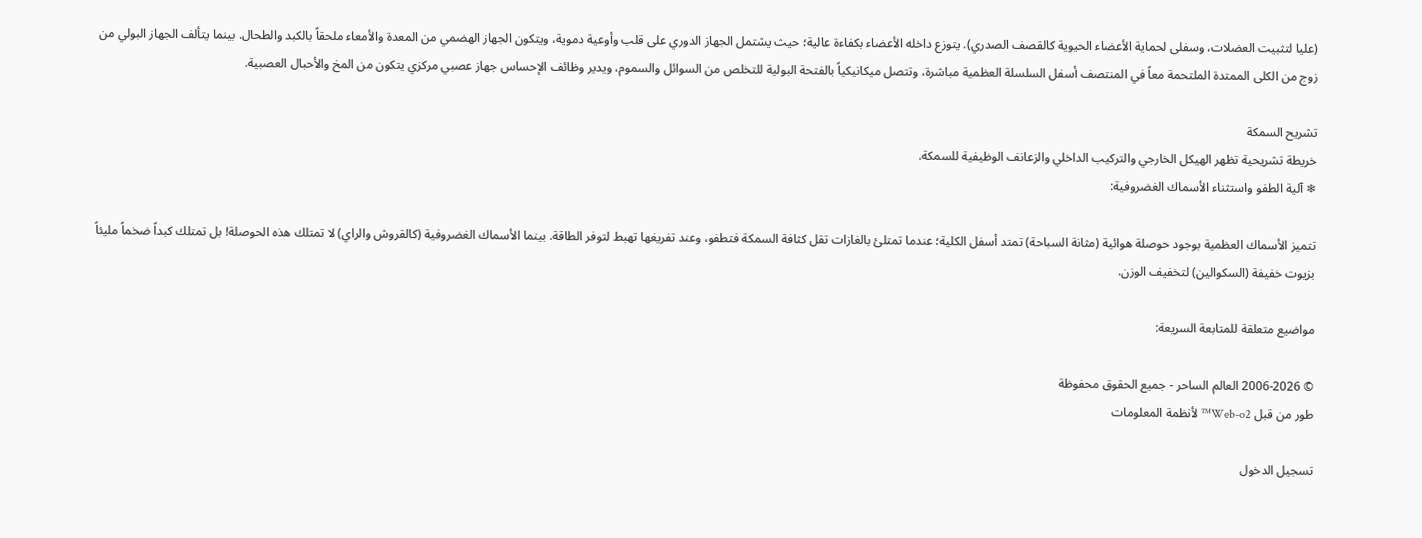(عليا لتثبيت العضلات، وسفلى لحماية الأعضاء الحيوية كالقصف الصدري). يتوزع داخله الأعضاء بكفاءة عالية؛ حيث يشتمل الجهاز الدوري على قلب وأوعية دموية، ويتكون الجهاز الهضمي من المعدة والأمعاء ملحقاً بالكبد والطحال. بينما يتألف الجهاز البولي من زوج من الكلى الممتدة الملتحمة معاً في المنتصف أسفل السلسلة العظمية مباشرة، وتتصل ميكانيكياً بالفتحة البولية للتخلص من السوائل والسموم، ويدير وظائف الإحساس جهاز عصبي مركزي يتكون من المخ والأحبال العصبية.

تشريح السمكة
خريطة تشريحية تظهر الهيكل الخارجي والتركيب الداخلي والزعانف الوظيفية للسمكة.
❄ آلية الطفو واستثناء الأسماك الغضروفية:

تتميز الأسماك العظمية بوجود حوصلة هوائية (مثانة السباحة) تمتد أسفل الكلية؛ عندما تمتلئ بالغازات تقل كثافة السمكة فتطفو، وعند تفريغها تهبط لتوفر الطاقة. بينما الأسماك الغضروفية (كالقروش والراي) لا تمتلك هذه الحوصلة! بل تمتلك كبداً ضخماً مليئاً بزيوت خفيفة (السكوالين) لتخفيف الوزن.

مواضيع متعلقة للمتابعة السريعة:

© 2006-2026 العالم الساحر - جميع الحقوق محفوظة
طور من قبل Web-o2™ لأنظمة المعلومات

تسجيل الدخول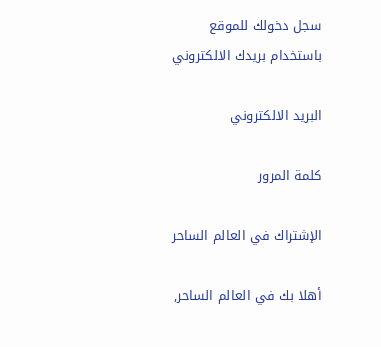سجل دخولك للموقع باستخدام بريدك الالكتروني

البريد الالكتروني

كلمة المرور

الإشتراك في العالم الساحر

أهلا بك في العالم الساحر,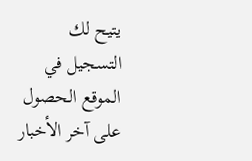يتيح لك التسجيل في الموقع الحصول على آخر الأخبار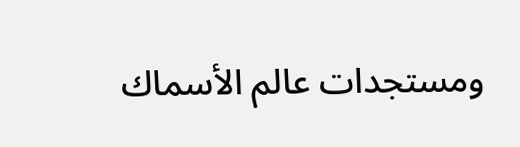ومستجدات عالم الأسماك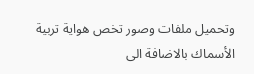وتحميل ملفات وصور تخص هواية تربية الأسماك بالاضافة الى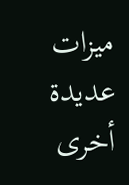ميزات عديدة أخرى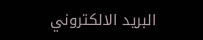البريد الالكتروني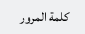كلمة المرور